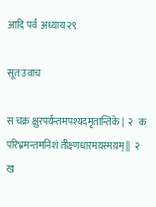आदि पर्व  अध्याय २९

सूत उवाच

स चक्रं क्षुरपर्यन्तमपश्यदमृतान्तिके |  २   क
परिभ्रमन्तमनिशं तीक्ष्णधारमय़स्मय़म् ||  २   ख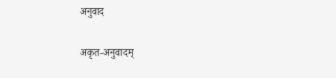अनुवाद

अकृत-अनुवादम्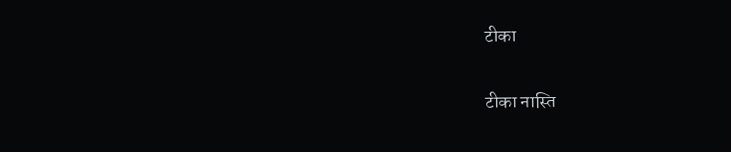टीका

टीका नास्ति